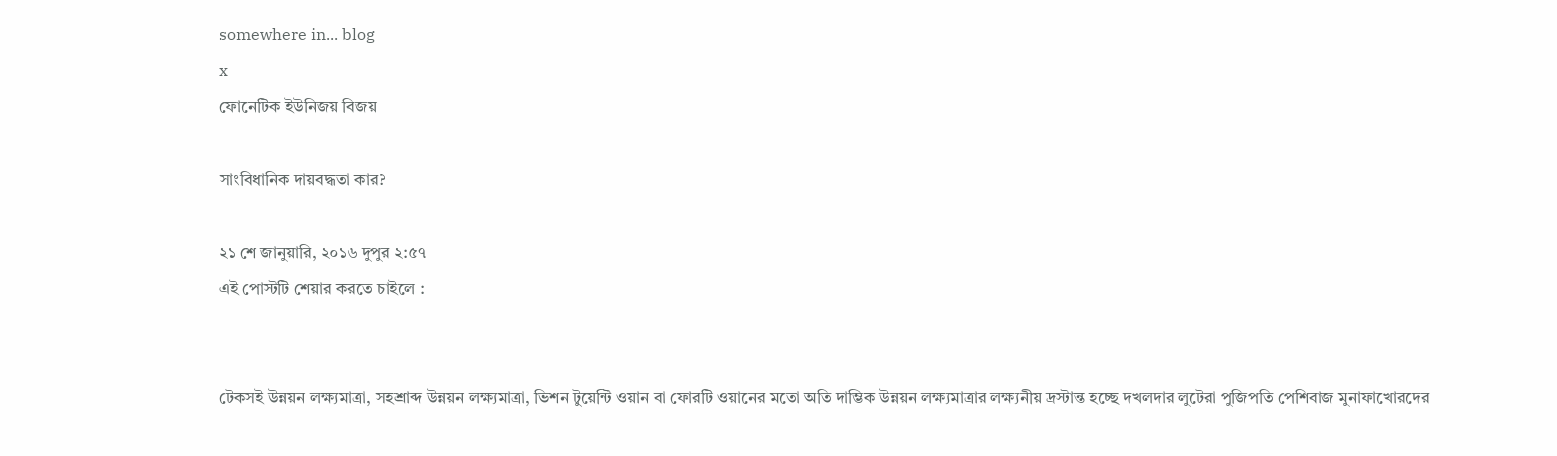somewhere in... blog
x
ফোনেটিক ইউনিজয় বিজয়

সাংবিধানিক দায়বদ্ধতা কার?

২১ শে জানুয়ারি, ২০১৬ দুপুর ২:৫৭
এই পোস্টটি শেয়ার করতে চাইলে :


টেকসই উন্নয়ন লক্ষ্যমাত্রা, সহশ্রাব্দ উন্নয়ন লক্ষ্যমাত্রা, ভিশন টুয়েন্টি ওয়ান বা ফোরটি ওয়ানের মতো অতি দাম্ভিক উন্নয়ন লক্ষ্যমাত্রার লক্ষ্যনীয় দ্রস্টান্ত হচ্ছে দখলদার লুটেরা পুজিপতি পেশিবাজ মুনাফাখোরদের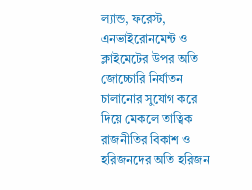ল্যান্ড, ফরেস্ট, এনভাইরোনমেন্ট ও ক্লাইমেটের উপর অতি জোচ্চোরি নির্যাতন চালানোর সুযোগ করে দিয়ে মেকলে তাত্বিক রাজনীতির বিকাশ ও হরিজনদের অতি হরিজন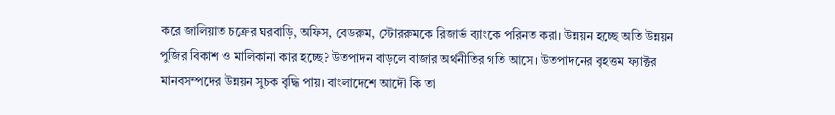করে জালিয়াত চক্রের ঘরবাড়ি, অফিস, বেডরুম, স্টোররুমকে রিজার্ভ ব্যাংকে পরিনত করা। উন্নয়ন হচ্ছে অতি উন্নয়ন পুজির বিকাশ ও মালিকানা কার হচ্ছে? উতপাদন বাড়লে বাজার অর্থনীতির গতি আসে। উতপাদনের বৃহত্তম ফ্যাক্টর মানবসম্পদের উন্নয়ন সুচক বৃদ্ধি পায়। বাংলাদেশে আদৌ কি তা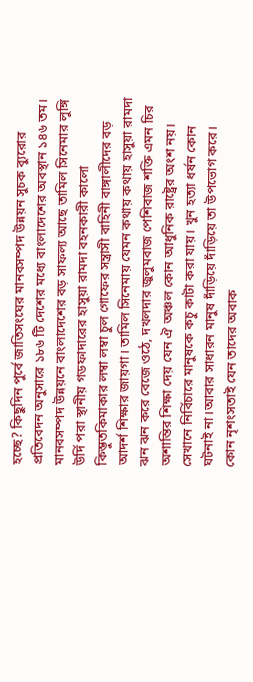হচ্ছে? কিছুদিন পুর্বে জাতিসংঘের মানবসম্পদ উন্নয়ন সুচক ব্যুরোর প্রতিবেদন অনুসারে ১৮৬ টি দেশের মধ্যে বাংলাদেশের অবস্থান ১৪৬ তম। মানবসম্পদ উন্নয়নে বাংলাদেশের বড় সাফল্য আছে তামিল সিনেমার লুঙ্গি উর্দি পরা স্থানীয় গডফাদারের হাসুয়া রামদা বহনকারী কালো কিম্ভুতকিমাকার লম্বা লম্বা চুল গোফের সন্ত্রাসী বাহিনী বাঙ্গালীদের বড় আদর্শ শিক্ষার জায়গা। তামিল সিনেমায় যেমন কথায় কথায় হাসুয়া রামদা ঝন ঝন করে বেজে ওঠে, দখলদার জুলুমবাজ পেশিবাজ শক্তি এমন চির অশান্তির শিক্ষা দেয় যেন ঐ অঞ্চল কোন আধুনিক রাষ্ট্রের অংশ নয়। সেখানে নির্বিচারে মানুষকে কচু কাটা করা যায়। খুন হত্যা ধর্ষন কোন ঘটনাই না।আবার সাধারন মানুষ দাঁড়িয়ে দাঁড়িয়ে তা উপভোগ করে। কোন নৃশংসতাই যেন তাদের অবাক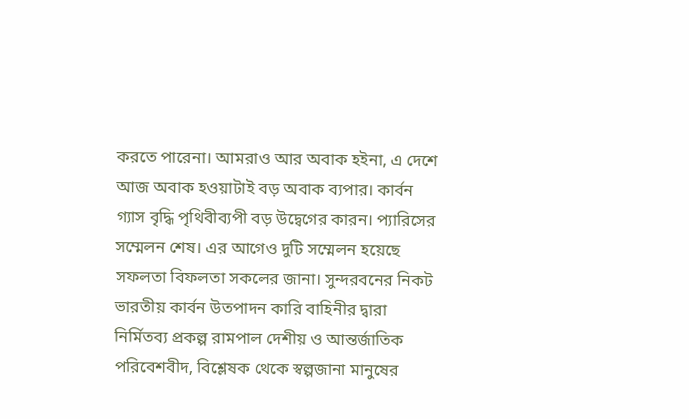করতে পারেনা। আমরাও আর অবাক হইনা, এ দেশে আজ অবাক হওয়াটাই বড় অবাক ব্যপার। কার্বন গ্যাস বৃদ্ধি পৃথিবীব্যপী বড় উদ্বেগের কারন। প্যারিসের সম্মেলন শেষ। এর আগেও দুটি সম্মেলন হয়েছে সফলতা বিফলতা সকলের জানা। সুন্দরবনের নিকট ভারতীয় কার্বন উতপাদন কারি বাহিনীর দ্বারা নির্মিতব্য প্রকল্প রামপাল দেশীয় ও আন্তর্জাতিক পরিবেশবীদ, বিশ্লেষক থেকে স্বল্পজানা মানুষের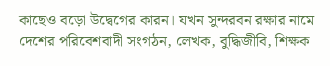কাছেও বড়ো উদ্বেগের কারন। যখন সুন্দরবন রক্ষার নামে দেশের পরিবেশবাদী সংগঠন, লেখক, বুদ্ধিজীবি, শিক্ষক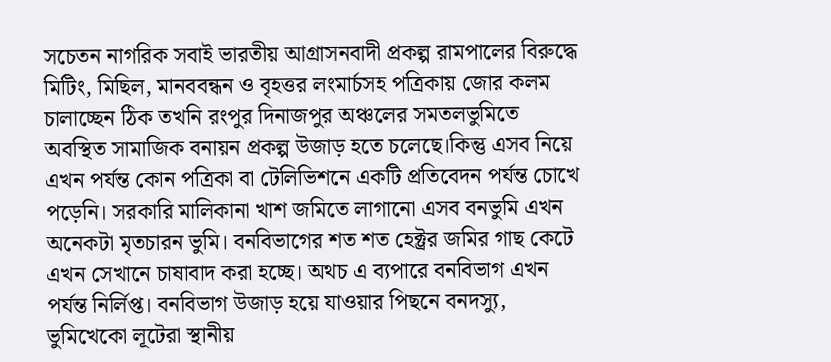সচেতন নাগরিক সবাই ভারতীয় আগ্রাসনবাদী প্রকল্প রামপালের বিরুদ্ধে মিটিং, মিছিল, মানববন্ধন ও বৃহত্তর লংমার্চসহ পত্রিকায় জোর কলম চালাচ্ছেন ঠিক তখনি রংপুর দিনাজপুর অঞ্চলের সমতলভুমিতে অবস্থিত সামাজিক বনায়ন প্রকল্প উজাড় হতে চলেছে।কিন্তু এসব নিয়ে এখন পর্যন্ত কোন পত্রিকা বা টেলিভিশনে একটি প্রতিবেদন পর্যন্ত চোখে পড়েনি। সরকারি মালিকানা খাশ জমিতে লাগানো এসব বনভুমি এখন অনেকটা মৃতচারন ভুমি। বনবিভাগের শত শত হেক্ট্রর জমির গাছ কেটে এখন সেখানে চাষাবাদ করা হচ্ছে। অথচ এ ব্যপারে বনবিভাগ এখন পর্যন্ত নির্লিপ্ত। বনবিভাগ উজাড় হয়ে যাওয়ার পিছনে বনদস্যু, ভুমিখেকো লূটেরা স্থানীয়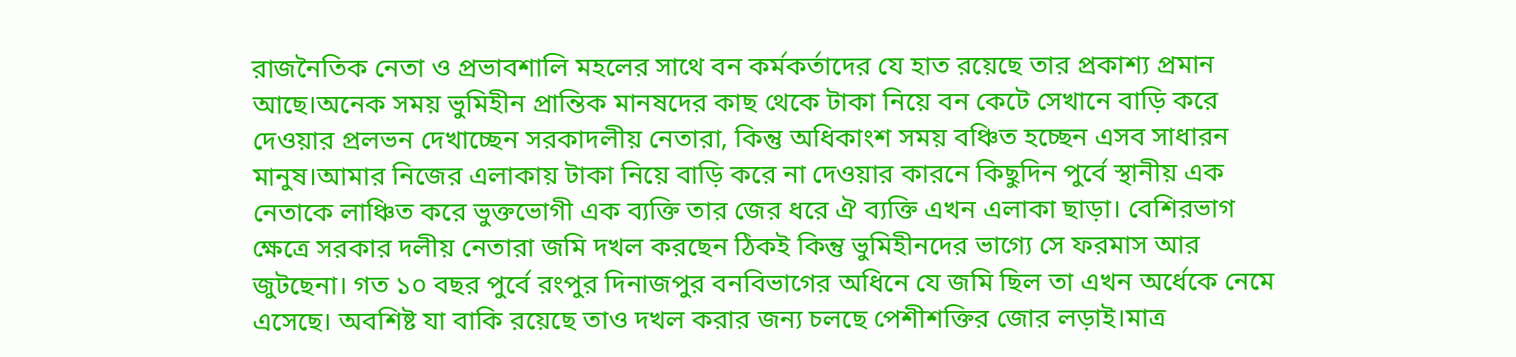রাজনৈতিক নেতা ও প্রভাবশালি মহলের সাথে বন কর্মকর্তাদের যে হাত রয়েছে তার প্রকাশ্য প্রমান আছে।অনেক সময় ভুমিহীন প্রান্তিক মানষদের কাছ থেকে টাকা নিয়ে বন কেটে সেখানে বাড়ি করে দেওয়ার প্রলভন দেখাচ্ছেন সরকাদলীয় নেতারা, কিন্তু অধিকাংশ সময় বঞ্চিত হচ্ছেন এসব সাধারন মানুষ।আমার নিজের এলাকায় টাকা নিয়ে বাড়ি করে না দেওয়ার কারনে কিছুদিন পুর্বে স্থানীয় এক নেতাকে লাঞ্চিত করে ভুক্তভোগী এক ব্যক্তি তার জের ধরে ঐ ব্যক্তি এখন এলাকা ছাড়া। বেশিরভাগ ক্ষেত্রে সরকার দলীয় নেতারা জমি দখল করছেন ঠিকই কিন্তু ভুমিহীনদের ভাগ্যে সে ফরমাস আর জুটছেনা। গত ১০ বছর পুর্বে রংপুর দিনাজপুর বনবিভাগের অধিনে যে জমি ছিল তা এখন অর্ধেকে নেমে এসেছে। অবশিষ্ট যা বাকি রয়েছে তাও দখল করার জন্য চলছে পেশীশক্তির জোর লড়াই।মাত্র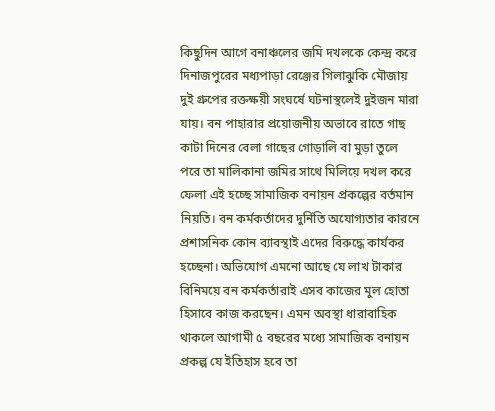কিছুদিন আগে বনাঞ্চলের জমি দখলকে কেন্দ্র করে দিনাজপুরের মধ্যপাড়া রেঞ্জের গিলাঝুকি মৌজায় দুই গ্রুপের রক্তক্ষয়ী সংঘর্ষে ঘটনাস্থলেই দুইজন মারা যায়। বন পাহারার প্রয়োজনীয় অভাবে রাতে গাছ কাটা দিনের বেলা গাছের গোড়ালি বা মুড়া তুলে পরে তা মালিকানা জমির সাথে মিলিয়ে দখল করে ফেলা এই হচ্ছে সামাজিক বনায়ন প্রকল্পের বর্তমান নিয়তি। বন কর্মকর্তাদের দুর্নিতি অযোগ্যতার কারনে প্রশাসনিক কোন ব্যাবস্থাই এদের বিরুদ্ধে কার্যকর হচ্ছেনা। অভিযোগ এমনো আছে যে লাখ টাকার বিনিময়ে বন কর্মকর্তারাই এসব কাজের মুল হোতা হিসাবে কাজ করছেন। এমন অবস্থা ধারাবাহিক থাকলে আগামী ৫ বছরের মধ্যে সামাজিক বনায়ন প্রকল্প যে ইতিহাস হবে তা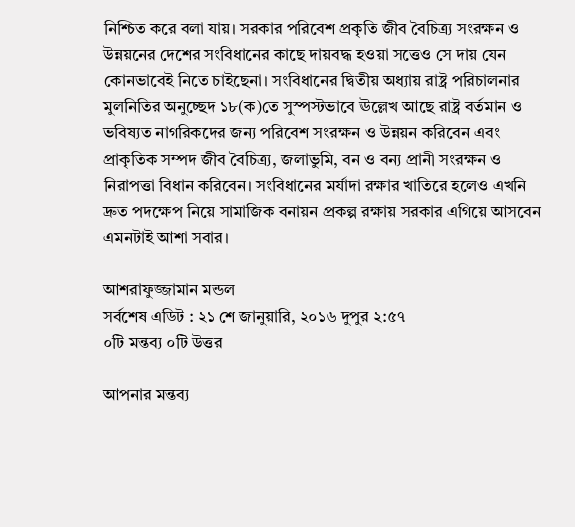নিশ্চিত করে বলা যায়। সরকার পরিবেশ প্রকৃতি জীব বৈচিত্র্য সংরক্ষন ও উন্নয়নের দেশের সংবিধানের কাছে দায়বদ্ধ হওয়া সত্তেও সে দায় যেন কোনভাবেই নিতে চাইছেনা। সংবিধানের দ্বিতীয় অধ্যায় রাষ্ট্র পরিচালনার মুলনিতির অনুচ্ছেদ ১৮(ক)তে সুস্পস্টভাবে ঊল্লেখ আছে রাষ্ট্র বর্তমান ও ভবিষ্যত নাগরিকদের জন্য পরিবেশ সংরক্ষন ও উন্নয়ন করিবেন এবং প্রাকৃতিক সম্পদ জীব বৈচিত্র্য, জলাভুমি, বন ও বন্য প্রানী সংরক্ষন ও নিরাপত্তা বিধান করিবেন। সংবিধানের মর্যাদা রক্ষার খাতিরে হলেও এখনি দ্রুত পদক্ষেপ নিয়ে সামাজিক বনায়ন প্রকল্প রক্ষায় সরকার এগিয়ে আসবেন এমনটাই আশা সবার।

আশরাফুজ্জামান মন্ডল
সর্বশেষ এডিট : ২১ শে জানুয়ারি, ২০১৬ দুপুর ২:৫৭
০টি মন্তব্য ০টি উত্তর

আপনার মন্তব্য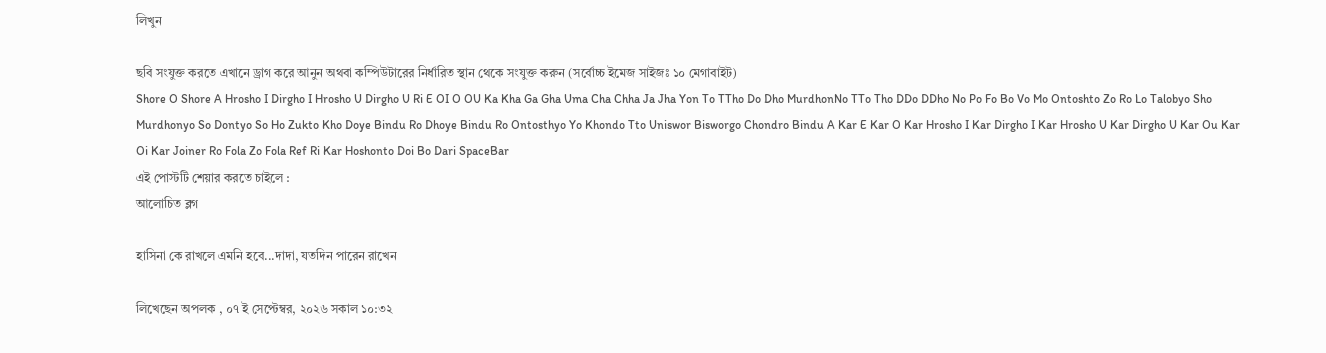লিখুন

ছবি সংযুক্ত করতে এখানে ড্রাগ করে আনুন অথবা কম্পিউটারের নির্ধারিত স্থান থেকে সংযুক্ত করুন (সর্বোচ্চ ইমেজ সাইজঃ ১০ মেগাবাইট)
Shore O Shore A Hrosho I Dirgho I Hrosho U Dirgho U Ri E OI O OU Ka Kha Ga Gha Uma Cha Chha Ja Jha Yon To TTho Do Dho MurdhonNo TTo Tho DDo DDho No Po Fo Bo Vo Mo Ontoshto Zo Ro Lo Talobyo Sho Murdhonyo So Dontyo So Ho Zukto Kho Doye Bindu Ro Dhoye Bindu Ro Ontosthyo Yo Khondo Tto Uniswor Bisworgo Chondro Bindu A Kar E Kar O Kar Hrosho I Kar Dirgho I Kar Hrosho U Kar Dirgho U Kar Ou Kar Oi Kar Joiner Ro Fola Zo Fola Ref Ri Kar Hoshonto Doi Bo Dari SpaceBar
এই পোস্টটি শেয়ার করতে চাইলে :
আলোচিত ব্লগ

হাসিনা কে রাখলে এমনি হবে...দাদা, যতদিন পারেন রাখেন

লিখেছেন অপলক , ০৭ ই সেপ্টেম্বর, ২০২৬ সকাল ১০:৩২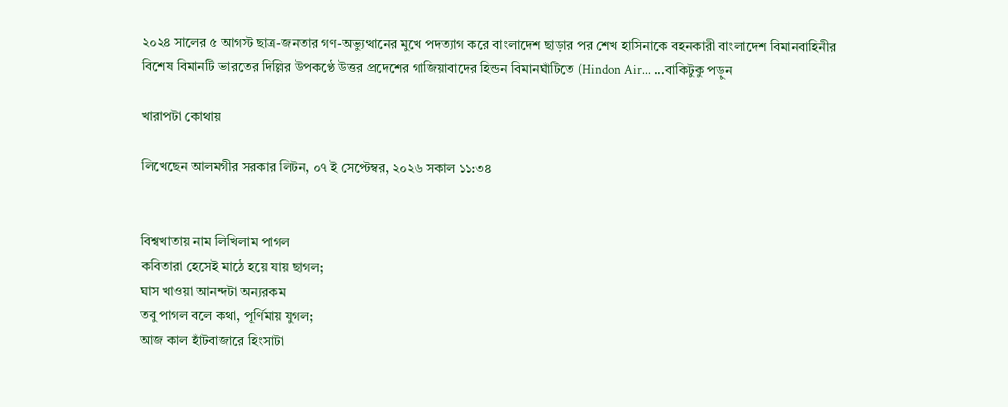২০২৪ সালের ৫ আগস্ট ছাত্র-জনতার গণ-অভ্যুত্থানের মুখে পদত্যাগ করে বাংলাদেশ ছাড়ার পর শেখ হাসিনাকে বহনকারী বাংলাদেশ বিমানবাহিনীর বিশেষ বিমানটি ভারতের দিল্লির উপকণ্ঠে উত্তর প্রদেশের গাজিয়াবাদের হিন্ডন বিমানঘাঁটিতে (Hindon Air... ...বাকিটুকু পড়ুন

খারাপটা কোথায়

লিখেছেন আলমগীর সরকার লিটন, ০৭ ই সেপ্টেম্বর, ২০২৬ সকাল ১১:৩৪


বিশ্বখাতায় নাম লিখিলাম পাগল
কবিতারা হেসেই মাঠে হয়ে যায় ছাগল;
ঘাস খাওয়া আনন্দটা অন্যরকম
তবু পাগল বলে কথা, পূর্ণিমায় যুগল;
আজ কাল হাঁটবাজারে হিংসাটা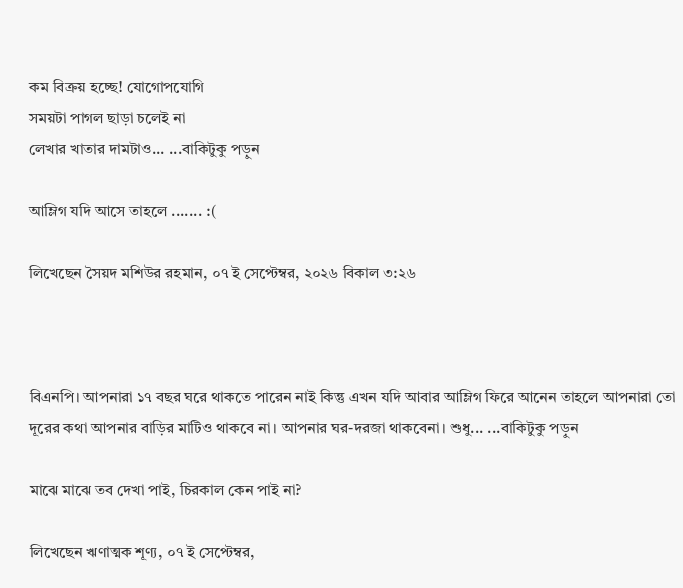কম বিক্রয় হচ্ছে! যোগোপযোগি
সময়টা পাগল ছাড়া চলেই না
লেখার খাতার দামটাও... ...বাকিটুকু পড়ুন

আম্লিগ যদি আসে তাহলে ....... :(

লিখেছেন সৈয়দ মশিউর রহমান, ০৭ ই সেপ্টেম্বর, ২০২৬ বিকাল ৩:২৬



বিএনপি। আপনারা ১৭ বছর ঘরে থাকতে পারেন নাই কিন্তু এখন যদি আবার আম্লিগ ফিরে আনেন তাহলে আপনারা তো দূরের কথা আপনার বাড়ির মাটিও থাকবে না। আপনার ঘর-দরজা থাকবেনা। শুধু... ...বাকিটুকু পড়ুন

মাঝে মাঝে তব দেখা পাই, চিরকাল কেন পাই না?

লিখেছেন ঋণাত্মক শূণ্য, ০৭ ই সেপ্টেম্বর,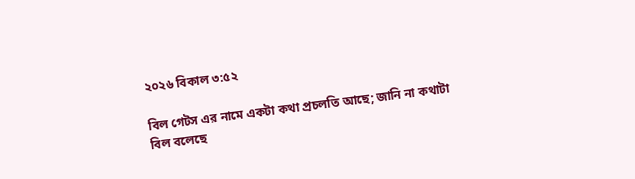২০২৬ বিকাল ৩:৫২

বিল গেটস এর নামে একটা কথা প্রচলতি আছে; জানি না কথাটা বিল বলেছে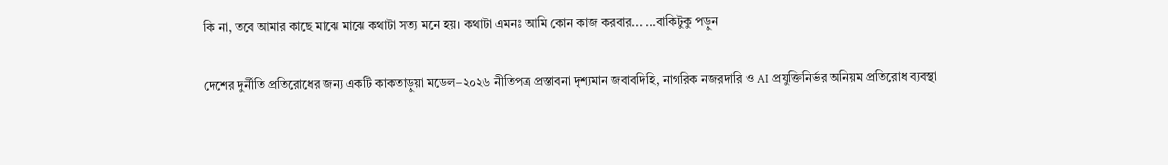কি না, তবে আমার কাছে মাঝে মাঝে কথাটা সত্য মনে হয়। কথাটা এমনঃ আমি কোন কাজ করবার... ...বাকিটুকু পড়ুন

দেশের দুর্নীতি প্রতিরোধের জন্য একটি কাকতাড়ুয়া মডেল–২০২৬ নীতিপত্র প্রস্তাবনা দৃশ্যমান জবাবদিহি, নাগরিক নজরদারি ও AI প্রযুক্তিনির্ভর অনিয়ম প্রতিরোধ ব্যবস্থা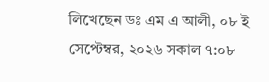লিখেছেন ডঃ এম এ আলী, ০৮ ই সেপ্টেম্বর, ২০২৬ সকাল ৭:০৮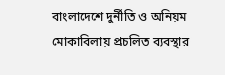বাংলাদেশে দুর্নীতি ও অনিয়ম মোকাবিলায় প্রচলিত ব্যবস্থার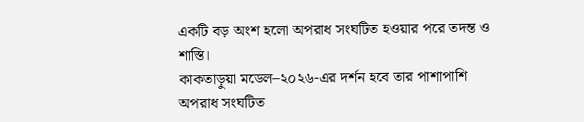একটি বড় অংশ হলো অপরাধ সংঘটিত হওয়ার পরে তদন্ত ও শাস্তি।
কাকতাড়ুয়া মডেল–২০২৬-এর দর্শন হবে তার পাশাপাশি অপরাধ সংঘটিত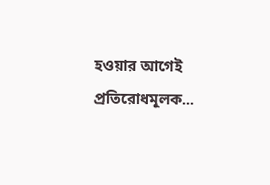হওয়ার আগেই প্রতিরোধমূলক...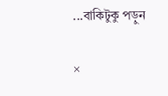...বাকিটুকু পড়ুন

×